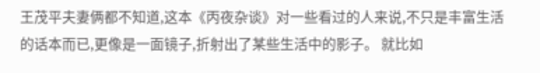王茂平夫妻俩都不知道,这本《丙夜杂谈》对一些看过的人来说,不只是丰富生活的话本而已,更像是一面镜子,折射出了某些生活中的影子。 就比如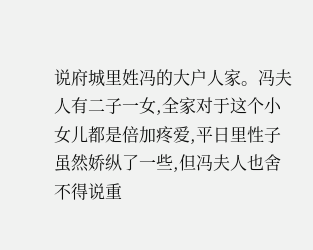说府城里姓冯的大户人家。冯夫人有二子一女,全家对于这个小女儿都是倍加疼爱,平日里性子虽然娇纵了一些,但冯夫人也舍不得说重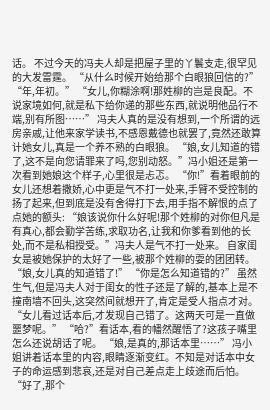话。 不过今天的冯夫人却是把屋子里的丫鬟支走,很罕见的大发雷霆。 “从什么时候开始给那个白眼狼回信的?” “年,年初。” “女儿,你糊涂啊!那姓柳的岂是良配。不说家境如何,就是私下给你递的那些东西,就说明他品行不端,别有所图……” 冯夫人真的是没有想到,一个所谓的远房亲戚,让他来家学读书,不感恩戴德也就罢了,竟然还敢算计她女儿,真是一个养不熟的白眼狼。 “娘,女儿知道的错了,这不是向您请罪来了吗,您别动怒。”冯小姐还是第一次看到她娘这个样子,心里很是忐忑。 “你!”看着眼前的女儿还想着撒娇,心中更是气不打一处来,手臂不受控制的扬了起来,但到底是没有舍得打下去,用手指不解恨的点了点她的额头: “娘该说你什么好呢!那个姓柳的对你但凡是有真心,都会勤学苦练,求取功名,让我和你爹看到他的长处,而不是私相授受。”冯夫人是气不打一处来。 自家闺女是被她保护的太好了一些,被那个姓柳的耍的团团转。 “娘,女儿真的知道错了!” “你是怎么知道错的?” 虽然生气,但是冯夫人对于闺女的性子还是了解的,基本上是不撞南墙不回头,这突然间就想开了,肯定是受人指点才对。 “女儿看过话本后,才发现自己错了。这两天可是一直做噩梦呢。” “哈?”看话本,看的幡然醒悟了?这孩子嘴里怎么还说胡话了呢。 “娘,是真的,那话本里……” 冯小姐讲着话本里的内容,眼睛逐渐变红。不知是对话本中女子的命运感到悲哀,还是对自己差点走上歧途而后怕。 “好了,那个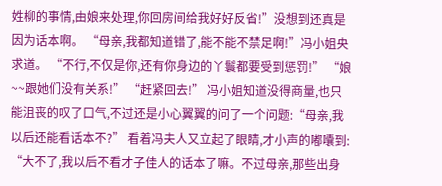姓柳的事情,由娘来处理,你回房间给我好好反省!”没想到还真是因为话本啊。 “母亲,我都知道错了,能不能不禁足啊!”冯小姐央求道。 “不行,不仅是你,还有你身边的丫鬟都要受到惩罚!” “娘~~跟她们没有关系!” “赶紧回去!” 冯小姐知道没得商量,也只能沮丧的叹了口气,不过还是小心翼翼的问了一个问题:“母亲,我以后还能看话本不?” 看着冯夫人又立起了眼睛,才小声的嘟囔到: “大不了,我以后不看才子佳人的话本了嘛。不过母亲,那些出身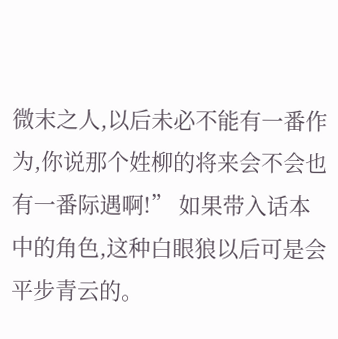微末之人,以后未必不能有一番作为,你说那个姓柳的将来会不会也有一番际遇啊!” 如果带入话本中的角色,这种白眼狼以后可是会平步青云的。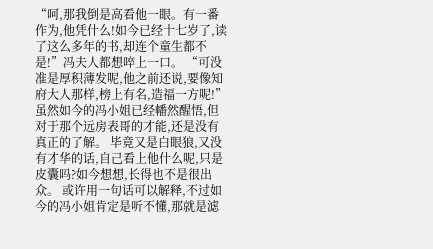“呵,那我倒是高看他一眼。有一番作为,他凭什么!如今已经十七岁了,读了这么多年的书,却连个童生都不是!”冯夫人都想啐上一口。 “可没准是厚积薄发呢,他之前还说,要像知府大人那样,榜上有名,造福一方呢!” 虽然如今的冯小姐已经幡然醒悟,但对于那个远房表哥的才能,还是没有真正的了解。 毕竟又是白眼狼,又没有才华的话,自己看上他什么呢,只是皮囊吗?如今想想,长得也不是很出众。 或许用一句话可以解释,不过如今的冯小姐肯定是听不懂,那就是滤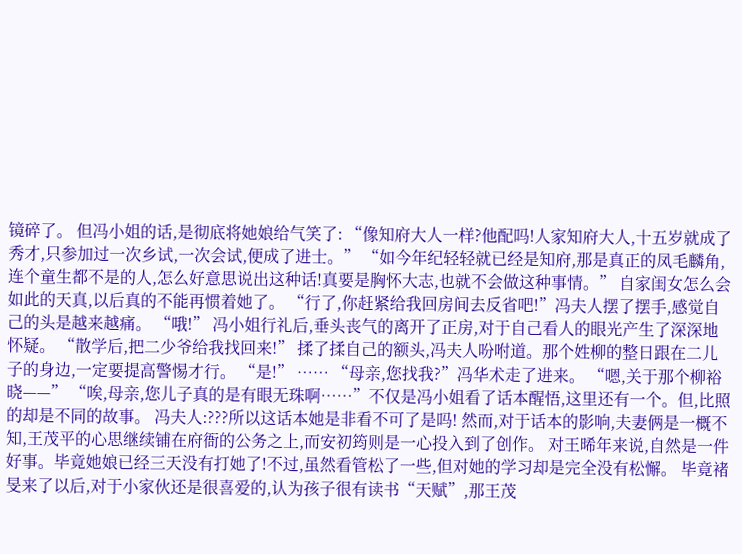镜碎了。 但冯小姐的话,是彻底将她娘给气笑了: “像知府大人一样?他配吗!人家知府大人,十五岁就成了秀才,只参加过一次乡试,一次会试,便成了进士。” “如今年纪轻轻就已经是知府,那是真正的凤毛麟角,连个童生都不是的人,怎么好意思说出这种话!真要是胸怀大志,也就不会做这种事情。” 自家闺女怎么会如此的天真,以后真的不能再惯着她了。 “行了,你赶紧给我回房间去反省吧!”冯夫人摆了摆手,感觉自己的头是越来越痛。 “哦!” 冯小姐行礼后,垂头丧气的离开了正房,对于自己看人的眼光产生了深深地怀疑。 “散学后,把二少爷给我找回来!” 揉了揉自己的额头,冯夫人吩咐道。那个姓柳的整日跟在二儿子的身边,一定要提高警惕才行。 “是!” …… “母亲,您找我?”冯华术走了进来。 “嗯,关于那个柳裕晓——” “唉,母亲,您儿子真的是有眼无珠啊……”不仅是冯小姐看了话本醒悟,这里还有一个。但,比照的却是不同的故事。 冯夫人:???所以这话本她是非看不可了是吗! 然而,对于话本的影响,夫妻俩是一概不知,王茂平的心思继续铺在府衙的公务之上,而安初筠则是一心投入到了创作。 对王晞年来说,自然是一件好事。毕竟她娘已经三天没有打她了!不过,虽然看管松了一些,但对她的学习却是完全没有松懈。 毕竟褚旻来了以后,对于小家伙还是很喜爱的,认为孩子很有读书“天赋”,那王茂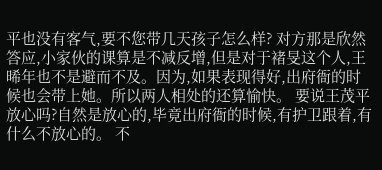平也没有客气,要不您带几天孩子怎么样? 对方那是欣然答应,小家伙的课算是不减反增,但是对于褚旻这个人,王晞年也不是避而不及。因为,如果表现得好,出府衙的时候也会带上她。所以两人相处的还算愉快。 要说王茂平放心吗?自然是放心的,毕竟出府衙的时候,有护卫跟着,有什么不放心的。 不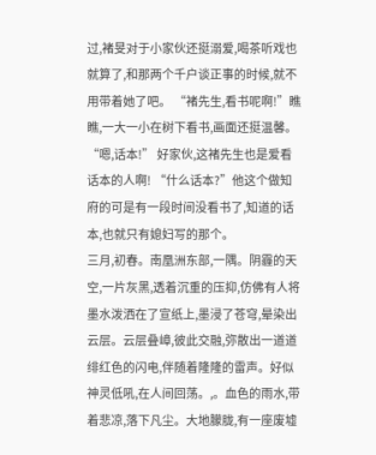过,褚旻对于小家伙还挺溺爱,喝茶听戏也就算了,和那两个千户谈正事的时候,就不用带着她了吧。 “褚先生,看书呢啊!”瞧瞧,一大一小在树下看书,画面还挺温馨。 “嗯,话本!” 好家伙,这褚先生也是爱看话本的人啊! “什么话本?”他这个做知府的可是有一段时间没看书了,知道的话本,也就只有媳妇写的那个。
三月,初春。南凰洲东部,一隅。阴霾的天空,一片灰黑,透着沉重的压抑,仿佛有人将墨水泼洒在了宣纸上,墨浸了苍穹,晕染出云层。云层叠嶂,彼此交融,弥散出一道道绯红色的闪电,伴随着隆隆的雷声。好似神灵低吼,在人间回荡。,。血色的雨水,带着悲凉,落下凡尘。大地朦胧,有一座废墟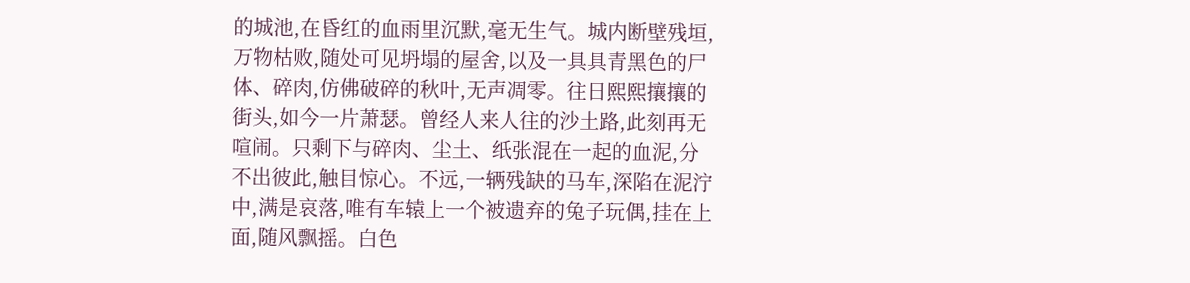的城池,在昏红的血雨里沉默,毫无生气。城内断壁残垣,万物枯败,随处可见坍塌的屋舍,以及一具具青黑色的尸体、碎肉,仿佛破碎的秋叶,无声凋零。往日熙熙攘攘的街头,如今一片萧瑟。曾经人来人往的沙土路,此刻再无喧闹。只剩下与碎肉、尘土、纸张混在一起的血泥,分不出彼此,触目惊心。不远,一辆残缺的马车,深陷在泥泞中,满是哀落,唯有车辕上一个被遗弃的兔子玩偶,挂在上面,随风飘摇。白色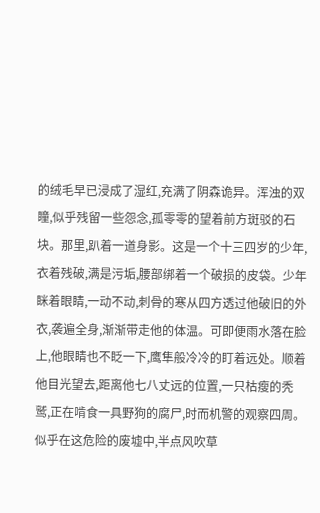的绒毛早已浸成了湿红,充满了阴森诡异。浑浊的双瞳,似乎残留一些怨念,孤零零的望着前方斑驳的石块。那里,趴着一道身影。这是一个十三四岁的少年,衣着残破,满是污垢,腰部绑着一个破损的皮袋。少年眯着眼睛,一动不动,刺骨的寒从四方透过他破旧的外衣,袭遍全身,渐渐带走他的体温。可即便雨水落在脸上,他眼睛也不眨一下,鹰隼般冷冷的盯着远处。顺着他目光望去,距离他七八丈远的位置,一只枯瘦的秃鹫,正在啃食一具野狗的腐尸,时而机警的观察四周。似乎在这危险的废墟中,半点风吹草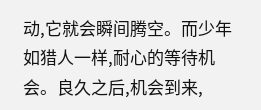动,它就会瞬间腾空。而少年如猎人一样,耐心的等待机会。良久之后,机会到来,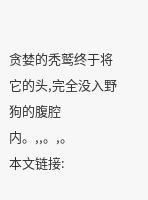贪婪的秃鹫终于将它的头,完全没入野狗的腹腔内。,,。,。
本文链接: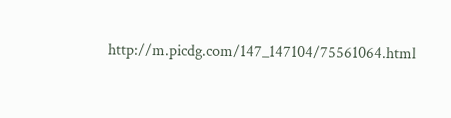http://m.picdg.com/147_147104/75561064.html